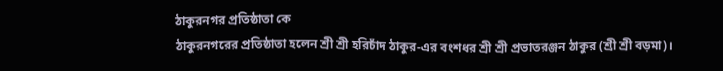ঠাকুরনগর প্রতিষ্ঠাতা কে
ঠাকুরনগরের প্রতিষ্ঠাতা হলেন শ্রী শ্রী হরিচাঁদ ঠাকুর-এর বংশধর শ্রী শ্রী প্রভাতরঞ্জন ঠাকুর (শ্রী শ্রী বড়মা)।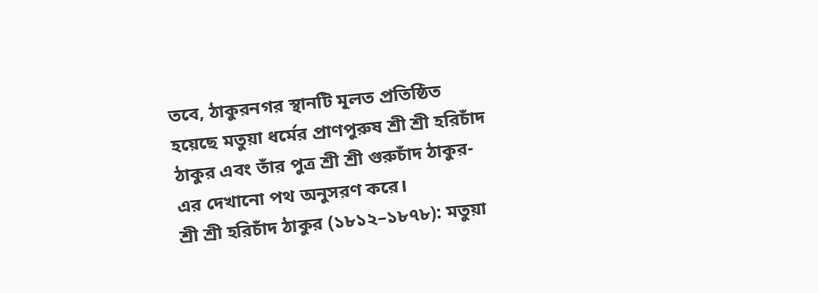তবে, ঠাকুরনগর স্থানটি মূলত প্রতিষ্ঠিত হয়েছে মতুয়া ধর্মের প্রাণপুরুষ শ্রী শ্রী হরিচাঁদ ঠাকুর এবং তাঁর পুত্র শ্রী শ্রী গুরুচাঁদ ঠাকুর-এর দেখানো পথ অনুসরণ করে।
শ্রী শ্রী হরিচাঁদ ঠাকুর (১৮১২–১৮৭৮): মতুয়া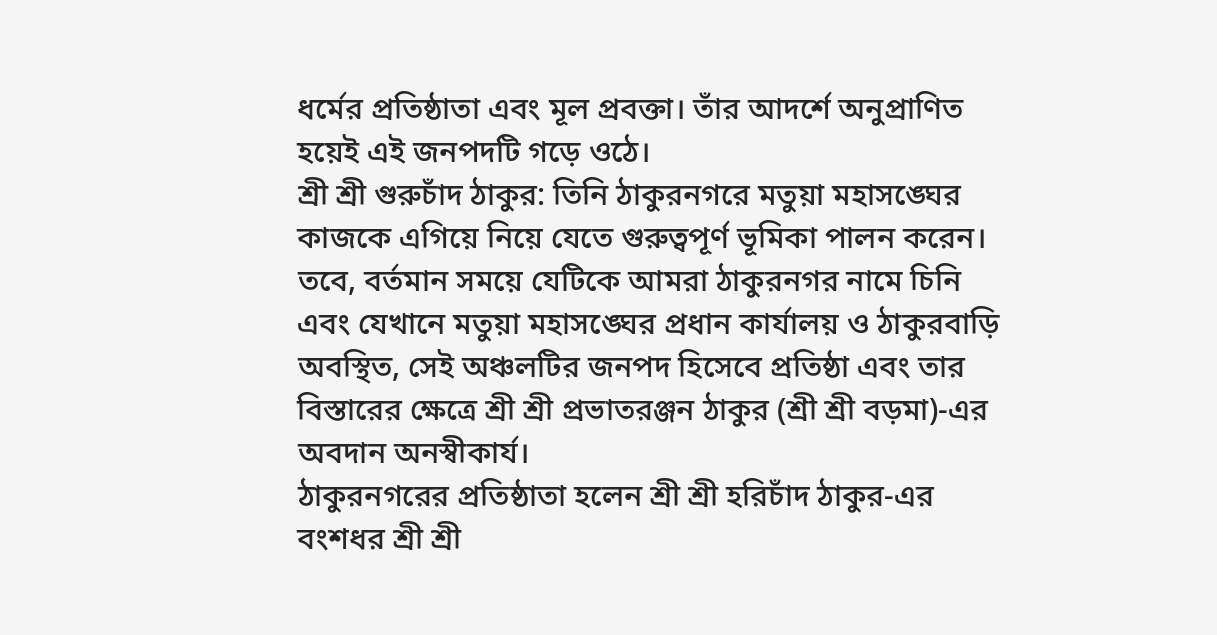ধর্মের প্রতিষ্ঠাতা এবং মূল প্রবক্তা। তাঁর আদর্শে অনুপ্রাণিত হয়েই এই জনপদটি গড়ে ওঠে।
শ্রী শ্রী গুরুচাঁদ ঠাকুর: তিনি ঠাকুরনগরে মতুয়া মহাসঙ্ঘের কাজকে এগিয়ে নিয়ে যেতে গুরুত্বপূর্ণ ভূমিকা পালন করেন।
তবে, বর্তমান সময়ে যেটিকে আমরা ঠাকুরনগর নামে চিনি এবং যেখানে মতুয়া মহাসঙ্ঘের প্রধান কার্যালয় ও ঠাকুরবাড়ি অবস্থিত, সেই অঞ্চলটির জনপদ হিসেবে প্রতিষ্ঠা এবং তার বিস্তারের ক্ষেত্রে শ্রী শ্রী প্রভাতরঞ্জন ঠাকুর (শ্রী শ্রী বড়মা)-এর অবদান অনস্বীকার্য।
ঠাকুরনগরের প্রতিষ্ঠাতা হলেন শ্রী শ্রী হরিচাঁদ ঠাকুর-এর বংশধর শ্রী শ্রী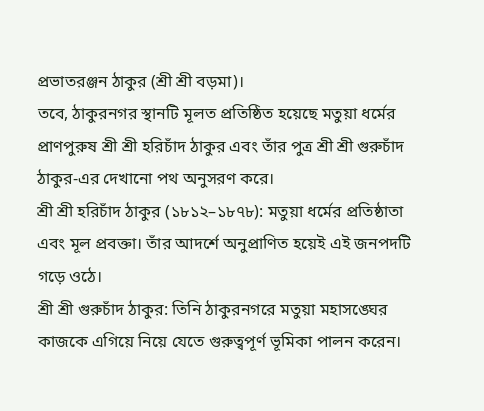প্রভাতরঞ্জন ঠাকুর (শ্রী শ্রী বড়মা)।
তবে, ঠাকুরনগর স্থানটি মূলত প্রতিষ্ঠিত হয়েছে মতুয়া ধর্মের প্রাণপুরুষ শ্রী শ্রী হরিচাঁদ ঠাকুর এবং তাঁর পুত্র শ্রী শ্রী গুরুচাঁদ ঠাকুর-এর দেখানো পথ অনুসরণ করে।
শ্রী শ্রী হরিচাঁদ ঠাকুর (১৮১২–১৮৭৮): মতুয়া ধর্মের প্রতিষ্ঠাতা এবং মূল প্রবক্তা। তাঁর আদর্শে অনুপ্রাণিত হয়েই এই জনপদটি গড়ে ওঠে।
শ্রী শ্রী গুরুচাঁদ ঠাকুর: তিনি ঠাকুরনগরে মতুয়া মহাসঙ্ঘের কাজকে এগিয়ে নিয়ে যেতে গুরুত্বপূর্ণ ভূমিকা পালন করেন।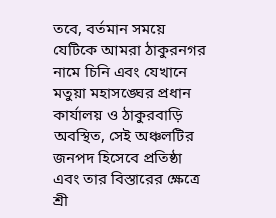তবে, বর্তমান সময়ে যেটিকে আমরা ঠাকুরনগর নামে চিনি এবং যেখানে মতুয়া মহাসঙ্ঘের প্রধান কার্যালয় ও ঠাকুরবাড়ি অবস্থিত, সেই অঞ্চলটির জনপদ হিসেবে প্রতিষ্ঠা এবং তার বিস্তারের ক্ষেত্রে শ্রী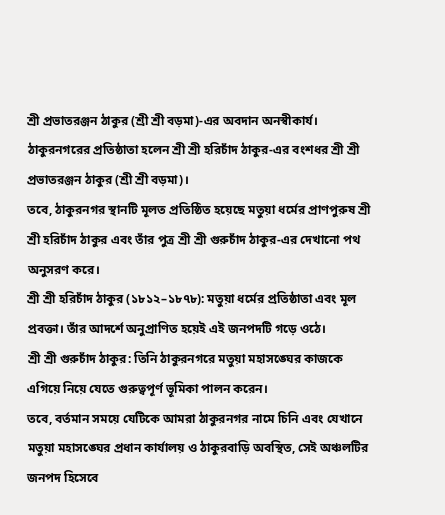শ্রী প্রভাতরঞ্জন ঠাকুর (শ্রী শ্রী বড়মা)-এর অবদান অনস্বীকার্য।
ঠাকুরনগরের প্রতিষ্ঠাতা হলেন শ্রী শ্রী হরিচাঁদ ঠাকুর-এর বংশধর শ্রী শ্রী প্রভাতরঞ্জন ঠাকুর (শ্রী শ্রী বড়মা)।
তবে, ঠাকুরনগর স্থানটি মূলত প্রতিষ্ঠিত হয়েছে মতুয়া ধর্মের প্রাণপুরুষ শ্রী শ্রী হরিচাঁদ ঠাকুর এবং তাঁর পুত্র শ্রী শ্রী গুরুচাঁদ ঠাকুর-এর দেখানো পথ অনুসরণ করে।
শ্রী শ্রী হরিচাঁদ ঠাকুর (১৮১২–১৮৭৮): মতুয়া ধর্মের প্রতিষ্ঠাতা এবং মূল প্রবক্তা। তাঁর আদর্শে অনুপ্রাণিত হয়েই এই জনপদটি গড়ে ওঠে।
শ্রী শ্রী গুরুচাঁদ ঠাকুর: তিনি ঠাকুরনগরে মতুয়া মহাসঙ্ঘের কাজকে এগিয়ে নিয়ে যেতে গুরুত্বপূর্ণ ভূমিকা পালন করেন।
তবে, বর্তমান সময়ে যেটিকে আমরা ঠাকুরনগর নামে চিনি এবং যেখানে মতুয়া মহাসঙ্ঘের প্রধান কার্যালয় ও ঠাকুরবাড়ি অবস্থিত, সেই অঞ্চলটির জনপদ হিসেবে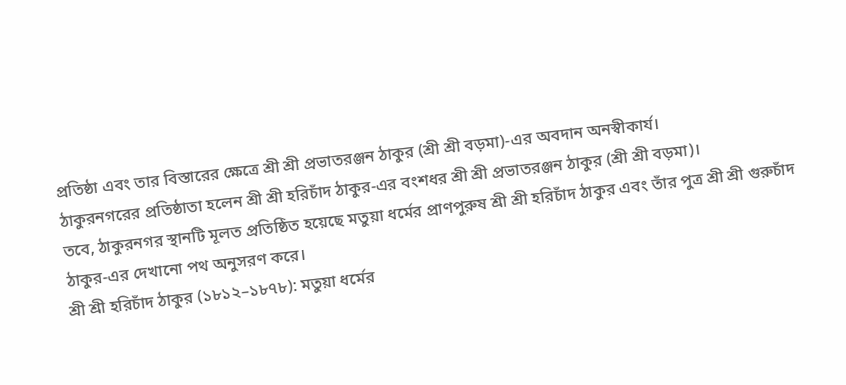প্রতিষ্ঠা এবং তার বিস্তারের ক্ষেত্রে শ্রী শ্রী প্রভাতরঞ্জন ঠাকুর (শ্রী শ্রী বড়মা)-এর অবদান অনস্বীকার্য।
ঠাকুরনগরের প্রতিষ্ঠাতা হলেন শ্রী শ্রী হরিচাঁদ ঠাকুর-এর বংশধর শ্রী শ্রী প্রভাতরঞ্জন ঠাকুর (শ্রী শ্রী বড়মা)।
তবে, ঠাকুরনগর স্থানটি মূলত প্রতিষ্ঠিত হয়েছে মতুয়া ধর্মের প্রাণপুরুষ শ্রী শ্রী হরিচাঁদ ঠাকুর এবং তাঁর পুত্র শ্রী শ্রী গুরুচাঁদ ঠাকুর-এর দেখানো পথ অনুসরণ করে।
শ্রী শ্রী হরিচাঁদ ঠাকুর (১৮১২–১৮৭৮): মতুয়া ধর্মের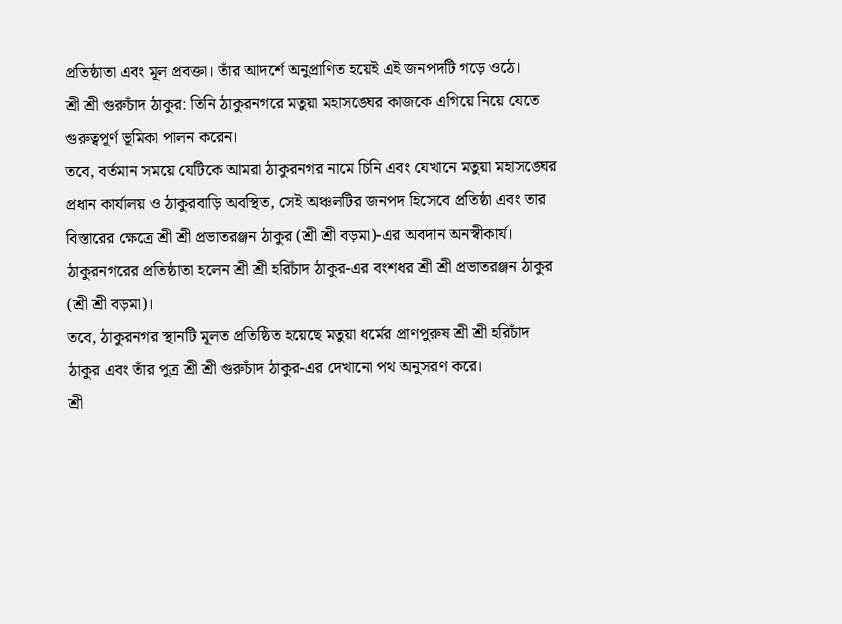প্রতিষ্ঠাতা এবং মূল প্রবক্তা। তাঁর আদর্শে অনুপ্রাণিত হয়েই এই জনপদটি গড়ে ওঠে।
শ্রী শ্রী গুরুচাঁদ ঠাকুর: তিনি ঠাকুরনগরে মতুয়া মহাসঙ্ঘের কাজকে এগিয়ে নিয়ে যেতে গুরুত্বপূর্ণ ভূমিকা পালন করেন।
তবে, বর্তমান সময়ে যেটিকে আমরা ঠাকুরনগর নামে চিনি এবং যেখানে মতুয়া মহাসঙ্ঘের প্রধান কার্যালয় ও ঠাকুরবাড়ি অবস্থিত, সেই অঞ্চলটির জনপদ হিসেবে প্রতিষ্ঠা এবং তার বিস্তারের ক্ষেত্রে শ্রী শ্রী প্রভাতরঞ্জন ঠাকুর (শ্রী শ্রী বড়মা)-এর অবদান অনস্বীকার্য।
ঠাকুরনগরের প্রতিষ্ঠাতা হলেন শ্রী শ্রী হরিচাঁদ ঠাকুর-এর বংশধর শ্রী শ্রী প্রভাতরঞ্জন ঠাকুর (শ্রী শ্রী বড়মা)।
তবে, ঠাকুরনগর স্থানটি মূলত প্রতিষ্ঠিত হয়েছে মতুয়া ধর্মের প্রাণপুরুষ শ্রী শ্রী হরিচাঁদ ঠাকুর এবং তাঁর পুত্র শ্রী শ্রী গুরুচাঁদ ঠাকুর-এর দেখানো পথ অনুসরণ করে।
শ্রী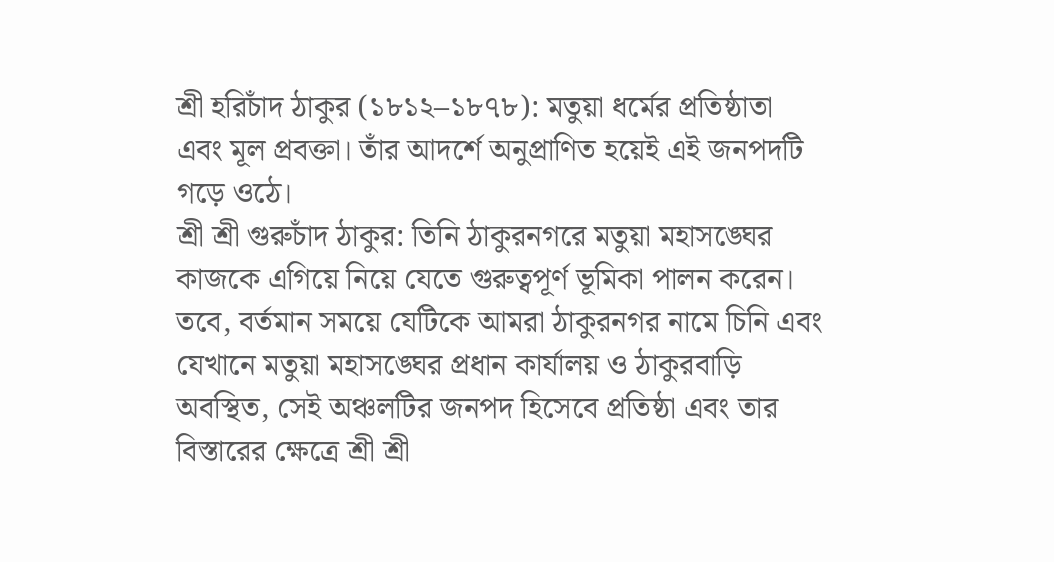শ্রী হরিচাঁদ ঠাকুর (১৮১২–১৮৭৮): মতুয়া ধর্মের প্রতিষ্ঠাতা এবং মূল প্রবক্তা। তাঁর আদর্শে অনুপ্রাণিত হয়েই এই জনপদটি গড়ে ওঠে।
শ্রী শ্রী গুরুচাঁদ ঠাকুর: তিনি ঠাকুরনগরে মতুয়া মহাসঙ্ঘের কাজকে এগিয়ে নিয়ে যেতে গুরুত্বপূর্ণ ভূমিকা পালন করেন।
তবে, বর্তমান সময়ে যেটিকে আমরা ঠাকুরনগর নামে চিনি এবং যেখানে মতুয়া মহাসঙ্ঘের প্রধান কার্যালয় ও ঠাকুরবাড়ি অবস্থিত, সেই অঞ্চলটির জনপদ হিসেবে প্রতিষ্ঠা এবং তার বিস্তারের ক্ষেত্রে শ্রী শ্রী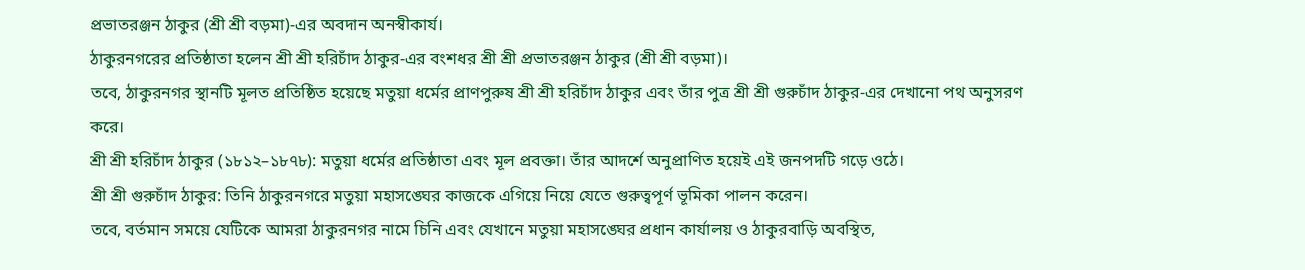প্রভাতরঞ্জন ঠাকুর (শ্রী শ্রী বড়মা)-এর অবদান অনস্বীকার্য।
ঠাকুরনগরের প্রতিষ্ঠাতা হলেন শ্রী শ্রী হরিচাঁদ ঠাকুর-এর বংশধর শ্রী শ্রী প্রভাতরঞ্জন ঠাকুর (শ্রী শ্রী বড়মা)।
তবে, ঠাকুরনগর স্থানটি মূলত প্রতিষ্ঠিত হয়েছে মতুয়া ধর্মের প্রাণপুরুষ শ্রী শ্রী হরিচাঁদ ঠাকুর এবং তাঁর পুত্র শ্রী শ্রী গুরুচাঁদ ঠাকুর-এর দেখানো পথ অনুসরণ করে।
শ্রী শ্রী হরিচাঁদ ঠাকুর (১৮১২–১৮৭৮): মতুয়া ধর্মের প্রতিষ্ঠাতা এবং মূল প্রবক্তা। তাঁর আদর্শে অনুপ্রাণিত হয়েই এই জনপদটি গড়ে ওঠে।
শ্রী শ্রী গুরুচাঁদ ঠাকুর: তিনি ঠাকুরনগরে মতুয়া মহাসঙ্ঘের কাজকে এগিয়ে নিয়ে যেতে গুরুত্বপূর্ণ ভূমিকা পালন করেন।
তবে, বর্তমান সময়ে যেটিকে আমরা ঠাকুরনগর নামে চিনি এবং যেখানে মতুয়া মহাসঙ্ঘের প্রধান কার্যালয় ও ঠাকুরবাড়ি অবস্থিত,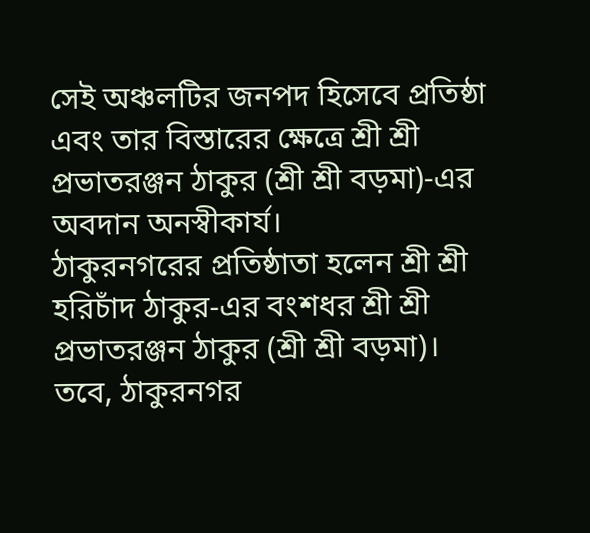সেই অঞ্চলটির জনপদ হিসেবে প্রতিষ্ঠা এবং তার বিস্তারের ক্ষেত্রে শ্রী শ্রী প্রভাতরঞ্জন ঠাকুর (শ্রী শ্রী বড়মা)-এর অবদান অনস্বীকার্য।
ঠাকুরনগরের প্রতিষ্ঠাতা হলেন শ্রী শ্রী হরিচাঁদ ঠাকুর-এর বংশধর শ্রী শ্রী প্রভাতরঞ্জন ঠাকুর (শ্রী শ্রী বড়মা)।
তবে, ঠাকুরনগর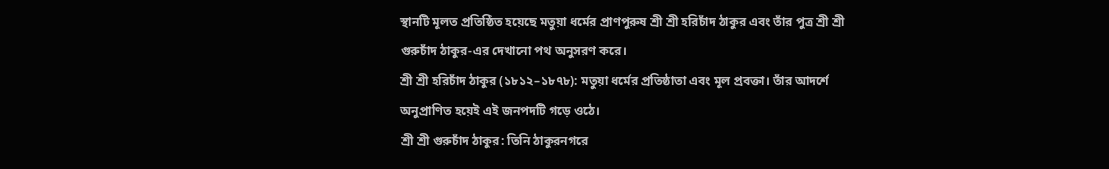স্থানটি মূলত প্রতিষ্ঠিত হয়েছে মতুয়া ধর্মের প্রাণপুরুষ শ্রী শ্রী হরিচাঁদ ঠাকুর এবং তাঁর পুত্র শ্রী শ্রী গুরুচাঁদ ঠাকুর-এর দেখানো পথ অনুসরণ করে।
শ্রী শ্রী হরিচাঁদ ঠাকুর (১৮১২–১৮৭৮): মতুয়া ধর্মের প্রতিষ্ঠাতা এবং মূল প্রবক্তা। তাঁর আদর্শে অনুপ্রাণিত হয়েই এই জনপদটি গড়ে ওঠে।
শ্রী শ্রী গুরুচাঁদ ঠাকুর: তিনি ঠাকুরনগরে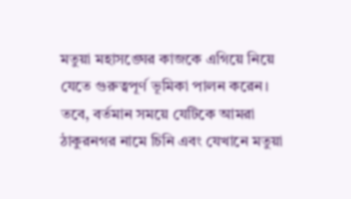মতুয়া মহাসঙ্ঘের কাজকে এগিয়ে নিয়ে যেতে গুরুত্বপূর্ণ ভূমিকা পালন করেন।
তবে, বর্তমান সময়ে যেটিকে আমরা ঠাকুরনগর নামে চিনি এবং যেখানে মতুয়া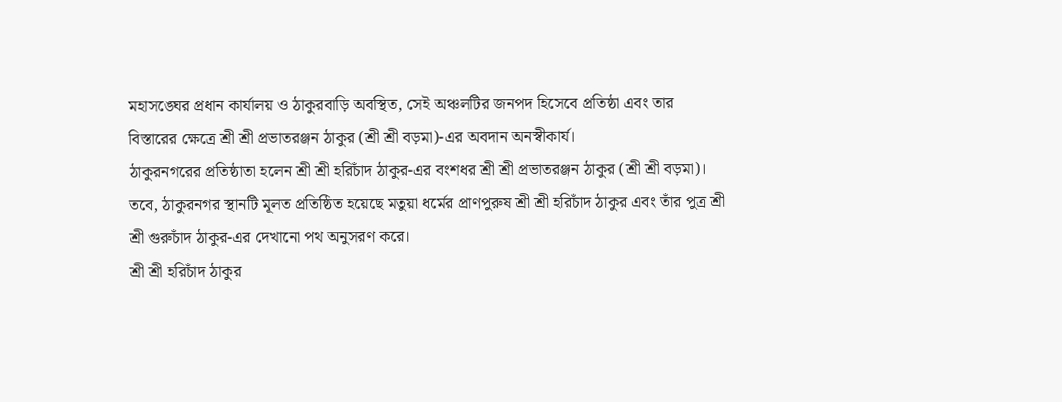মহাসঙ্ঘের প্রধান কার্যালয় ও ঠাকুরবাড়ি অবস্থিত, সেই অঞ্চলটির জনপদ হিসেবে প্রতিষ্ঠা এবং তার বিস্তারের ক্ষেত্রে শ্রী শ্রী প্রভাতরঞ্জন ঠাকুর (শ্রী শ্রী বড়মা)-এর অবদান অনস্বীকার্য।
ঠাকুরনগরের প্রতিষ্ঠাতা হলেন শ্রী শ্রী হরিচাঁদ ঠাকুর-এর বংশধর শ্রী শ্রী প্রভাতরঞ্জন ঠাকুর (শ্রী শ্রী বড়মা)।
তবে, ঠাকুরনগর স্থানটি মূলত প্রতিষ্ঠিত হয়েছে মতুয়া ধর্মের প্রাণপুরুষ শ্রী শ্রী হরিচাঁদ ঠাকুর এবং তাঁর পুত্র শ্রী শ্রী গুরুচাঁদ ঠাকুর-এর দেখানো পথ অনুসরণ করে।
শ্রী শ্রী হরিচাঁদ ঠাকুর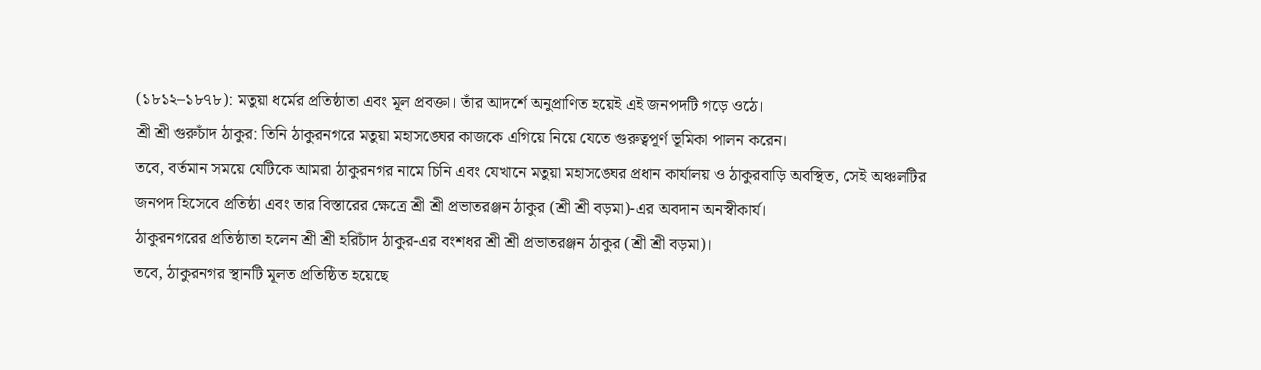(১৮১২–১৮৭৮): মতুয়া ধর্মের প্রতিষ্ঠাতা এবং মূল প্রবক্তা। তাঁর আদর্শে অনুপ্রাণিত হয়েই এই জনপদটি গড়ে ওঠে।
শ্রী শ্রী গুরুচাঁদ ঠাকুর: তিনি ঠাকুরনগরে মতুয়া মহাসঙ্ঘের কাজকে এগিয়ে নিয়ে যেতে গুরুত্বপূর্ণ ভূমিকা পালন করেন।
তবে, বর্তমান সময়ে যেটিকে আমরা ঠাকুরনগর নামে চিনি এবং যেখানে মতুয়া মহাসঙ্ঘের প্রধান কার্যালয় ও ঠাকুরবাড়ি অবস্থিত, সেই অঞ্চলটির জনপদ হিসেবে প্রতিষ্ঠা এবং তার বিস্তারের ক্ষেত্রে শ্রী শ্রী প্রভাতরঞ্জন ঠাকুর (শ্রী শ্রী বড়মা)-এর অবদান অনস্বীকার্য।
ঠাকুরনগরের প্রতিষ্ঠাতা হলেন শ্রী শ্রী হরিচাঁদ ঠাকুর-এর বংশধর শ্রী শ্রী প্রভাতরঞ্জন ঠাকুর (শ্রী শ্রী বড়মা)।
তবে, ঠাকুরনগর স্থানটি মূলত প্রতিষ্ঠিত হয়েছে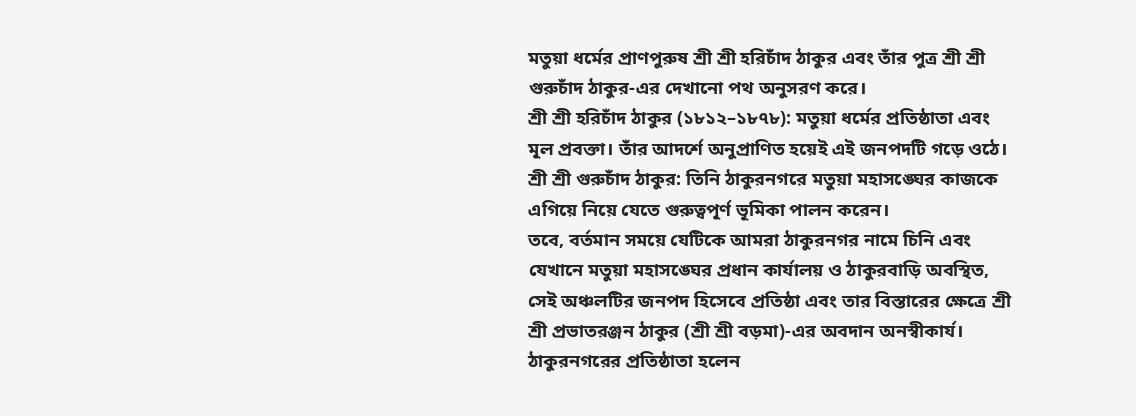মতুয়া ধর্মের প্রাণপুরুষ শ্রী শ্রী হরিচাঁদ ঠাকুর এবং তাঁর পুত্র শ্রী শ্রী গুরুচাঁদ ঠাকুর-এর দেখানো পথ অনুসরণ করে।
শ্রী শ্রী হরিচাঁদ ঠাকুর (১৮১২–১৮৭৮): মতুয়া ধর্মের প্রতিষ্ঠাতা এবং মূল প্রবক্তা। তাঁর আদর্শে অনুপ্রাণিত হয়েই এই জনপদটি গড়ে ওঠে।
শ্রী শ্রী গুরুচাঁদ ঠাকুর: তিনি ঠাকুরনগরে মতুয়া মহাসঙ্ঘের কাজকে এগিয়ে নিয়ে যেতে গুরুত্বপূর্ণ ভূমিকা পালন করেন।
তবে, বর্তমান সময়ে যেটিকে আমরা ঠাকুরনগর নামে চিনি এবং যেখানে মতুয়া মহাসঙ্ঘের প্রধান কার্যালয় ও ঠাকুরবাড়ি অবস্থিত, সেই অঞ্চলটির জনপদ হিসেবে প্রতিষ্ঠা এবং তার বিস্তারের ক্ষেত্রে শ্রী শ্রী প্রভাতরঞ্জন ঠাকুর (শ্রী শ্রী বড়মা)-এর অবদান অনস্বীকার্য।
ঠাকুরনগরের প্রতিষ্ঠাতা হলেন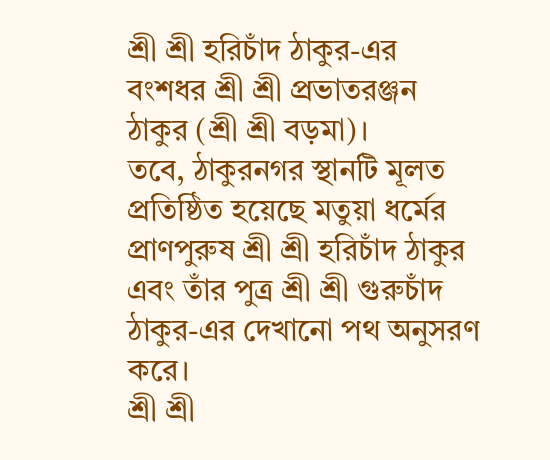শ্রী শ্রী হরিচাঁদ ঠাকুর-এর বংশধর শ্রী শ্রী প্রভাতরঞ্জন ঠাকুর (শ্রী শ্রী বড়মা)।
তবে, ঠাকুরনগর স্থানটি মূলত প্রতিষ্ঠিত হয়েছে মতুয়া ধর্মের প্রাণপুরুষ শ্রী শ্রী হরিচাঁদ ঠাকুর এবং তাঁর পুত্র শ্রী শ্রী গুরুচাঁদ ঠাকুর-এর দেখানো পথ অনুসরণ করে।
শ্রী শ্রী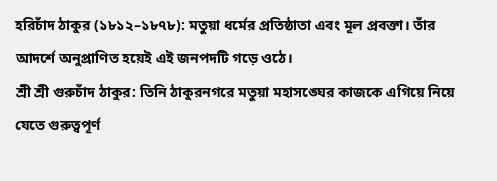হরিচাঁদ ঠাকুর (১৮১২–১৮৭৮): মতুয়া ধর্মের প্রতিষ্ঠাতা এবং মূল প্রবক্তা। তাঁর আদর্শে অনুপ্রাণিত হয়েই এই জনপদটি গড়ে ওঠে।
শ্রী শ্রী গুরুচাঁদ ঠাকুর: তিনি ঠাকুরনগরে মতুয়া মহাসঙ্ঘের কাজকে এগিয়ে নিয়ে যেতে গুরুত্বপূর্ণ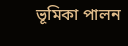ভূমিকা পালন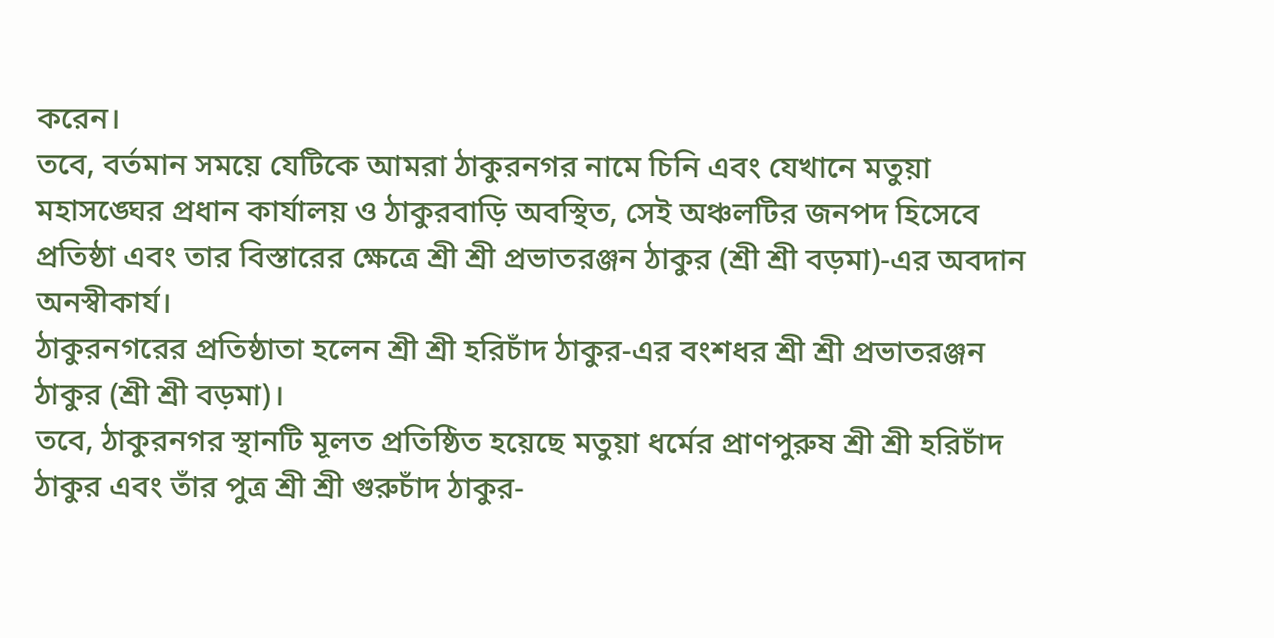করেন।
তবে, বর্তমান সময়ে যেটিকে আমরা ঠাকুরনগর নামে চিনি এবং যেখানে মতুয়া মহাসঙ্ঘের প্রধান কার্যালয় ও ঠাকুরবাড়ি অবস্থিত, সেই অঞ্চলটির জনপদ হিসেবে প্রতিষ্ঠা এবং তার বিস্তারের ক্ষেত্রে শ্রী শ্রী প্রভাতরঞ্জন ঠাকুর (শ্রী শ্রী বড়মা)-এর অবদান অনস্বীকার্য।
ঠাকুরনগরের প্রতিষ্ঠাতা হলেন শ্রী শ্রী হরিচাঁদ ঠাকুর-এর বংশধর শ্রী শ্রী প্রভাতরঞ্জন ঠাকুর (শ্রী শ্রী বড়মা)।
তবে, ঠাকুরনগর স্থানটি মূলত প্রতিষ্ঠিত হয়েছে মতুয়া ধর্মের প্রাণপুরুষ শ্রী শ্রী হরিচাঁদ ঠাকুর এবং তাঁর পুত্র শ্রী শ্রী গুরুচাঁদ ঠাকুর-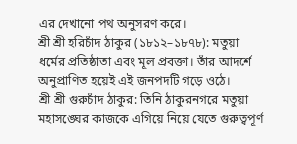এর দেখানো পথ অনুসরণ করে।
শ্রী শ্রী হরিচাঁদ ঠাকুর (১৮১২–১৮৭৮): মতুয়া ধর্মের প্রতিষ্ঠাতা এবং মূল প্রবক্তা। তাঁর আদর্শে অনুপ্রাণিত হয়েই এই জনপদটি গড়ে ওঠে।
শ্রী শ্রী গুরুচাঁদ ঠাকুর: তিনি ঠাকুরনগরে মতুয়া মহাসঙ্ঘের কাজকে এগিয়ে নিয়ে যেতে গুরুত্বপূর্ণ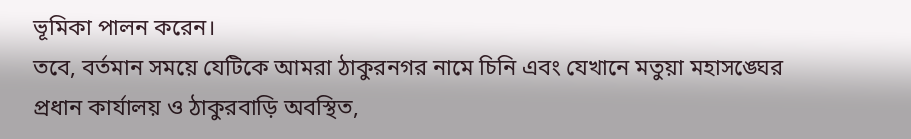ভূমিকা পালন করেন।
তবে, বর্তমান সময়ে যেটিকে আমরা ঠাকুরনগর নামে চিনি এবং যেখানে মতুয়া মহাসঙ্ঘের প্রধান কার্যালয় ও ঠাকুরবাড়ি অবস্থিত,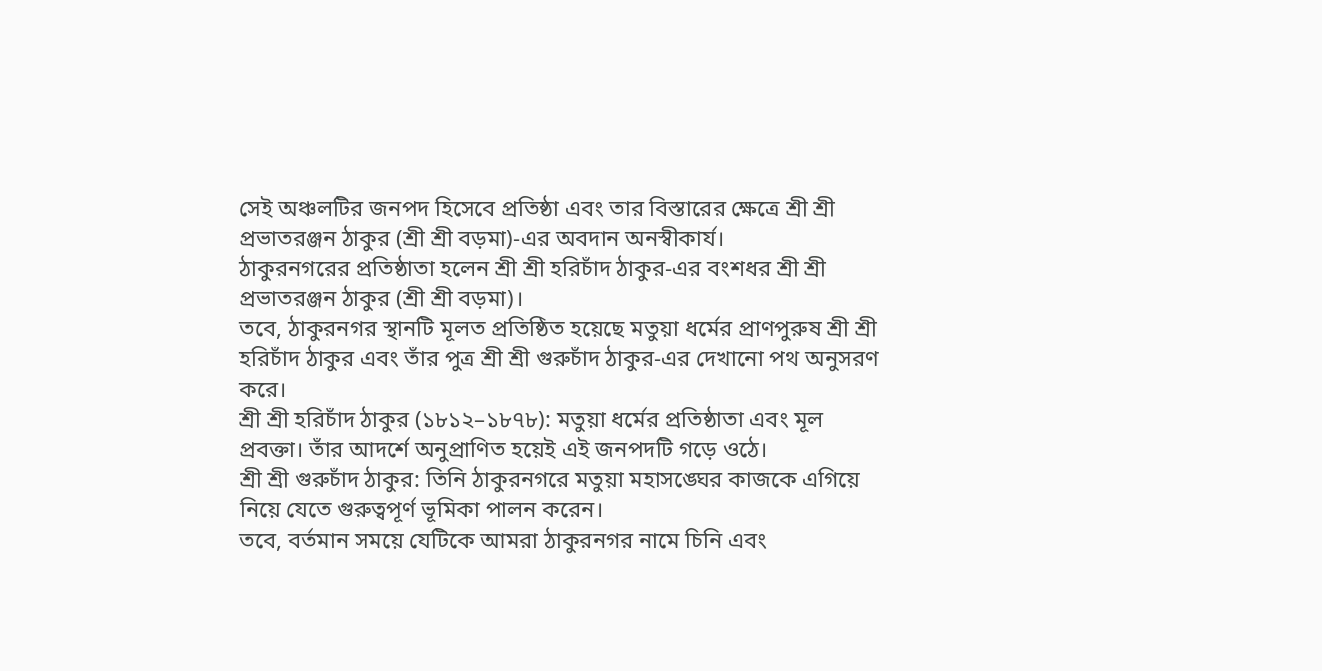সেই অঞ্চলটির জনপদ হিসেবে প্রতিষ্ঠা এবং তার বিস্তারের ক্ষেত্রে শ্রী শ্রী প্রভাতরঞ্জন ঠাকুর (শ্রী শ্রী বড়মা)-এর অবদান অনস্বীকার্য।
ঠাকুরনগরের প্রতিষ্ঠাতা হলেন শ্রী শ্রী হরিচাঁদ ঠাকুর-এর বংশধর শ্রী শ্রী প্রভাতরঞ্জন ঠাকুর (শ্রী শ্রী বড়মা)।
তবে, ঠাকুরনগর স্থানটি মূলত প্রতিষ্ঠিত হয়েছে মতুয়া ধর্মের প্রাণপুরুষ শ্রী শ্রী হরিচাঁদ ঠাকুর এবং তাঁর পুত্র শ্রী শ্রী গুরুচাঁদ ঠাকুর-এর দেখানো পথ অনুসরণ করে।
শ্রী শ্রী হরিচাঁদ ঠাকুর (১৮১২–১৮৭৮): মতুয়া ধর্মের প্রতিষ্ঠাতা এবং মূল প্রবক্তা। তাঁর আদর্শে অনুপ্রাণিত হয়েই এই জনপদটি গড়ে ওঠে।
শ্রী শ্রী গুরুচাঁদ ঠাকুর: তিনি ঠাকুরনগরে মতুয়া মহাসঙ্ঘের কাজকে এগিয়ে নিয়ে যেতে গুরুত্বপূর্ণ ভূমিকা পালন করেন।
তবে, বর্তমান সময়ে যেটিকে আমরা ঠাকুরনগর নামে চিনি এবং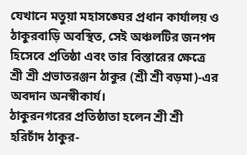যেখানে মতুয়া মহাসঙ্ঘের প্রধান কার্যালয় ও ঠাকুরবাড়ি অবস্থিত, সেই অঞ্চলটির জনপদ হিসেবে প্রতিষ্ঠা এবং তার বিস্তারের ক্ষেত্রে শ্রী শ্রী প্রভাতরঞ্জন ঠাকুর (শ্রী শ্রী বড়মা)-এর অবদান অনস্বীকার্য।
ঠাকুরনগরের প্রতিষ্ঠাতা হলেন শ্রী শ্রী হরিচাঁদ ঠাকুর-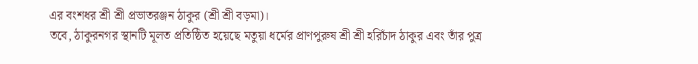এর বংশধর শ্রী শ্রী প্রভাতরঞ্জন ঠাকুর (শ্রী শ্রী বড়মা)।
তবে, ঠাকুরনগর স্থানটি মূলত প্রতিষ্ঠিত হয়েছে মতুয়া ধর্মের প্রাণপুরুষ শ্রী শ্রী হরিচাঁদ ঠাকুর এবং তাঁর পুত্র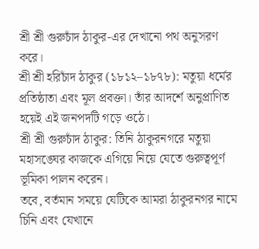শ্রী শ্রী গুরুচাঁদ ঠাকুর-এর দেখানো পথ অনুসরণ করে।
শ্রী শ্রী হরিচাঁদ ঠাকুর (১৮১২–১৮৭৮): মতুয়া ধর্মের প্রতিষ্ঠাতা এবং মূল প্রবক্তা। তাঁর আদর্শে অনুপ্রাণিত হয়েই এই জনপদটি গড়ে ওঠে।
শ্রী শ্রী গুরুচাঁদ ঠাকুর: তিনি ঠাকুরনগরে মতুয়া মহাসঙ্ঘের কাজকে এগিয়ে নিয়ে যেতে গুরুত্বপূর্ণ ভূমিকা পালন করেন।
তবে, বর্তমান সময়ে যেটিকে আমরা ঠাকুরনগর নামে চিনি এবং যেখানে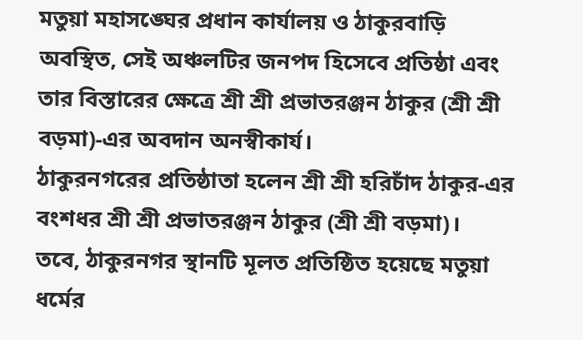মতুয়া মহাসঙ্ঘের প্রধান কার্যালয় ও ঠাকুরবাড়ি অবস্থিত, সেই অঞ্চলটির জনপদ হিসেবে প্রতিষ্ঠা এবং তার বিস্তারের ক্ষেত্রে শ্রী শ্রী প্রভাতরঞ্জন ঠাকুর (শ্রী শ্রী বড়মা)-এর অবদান অনস্বীকার্য।
ঠাকুরনগরের প্রতিষ্ঠাতা হলেন শ্রী শ্রী হরিচাঁদ ঠাকুর-এর বংশধর শ্রী শ্রী প্রভাতরঞ্জন ঠাকুর (শ্রী শ্রী বড়মা)।
তবে, ঠাকুরনগর স্থানটি মূলত প্রতিষ্ঠিত হয়েছে মতুয়া ধর্মের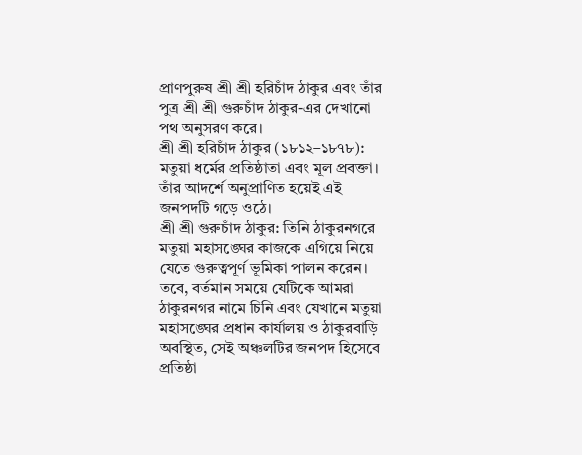প্রাণপুরুষ শ্রী শ্রী হরিচাঁদ ঠাকুর এবং তাঁর পুত্র শ্রী শ্রী গুরুচাঁদ ঠাকুর-এর দেখানো পথ অনুসরণ করে।
শ্রী শ্রী হরিচাঁদ ঠাকুর (১৮১২–১৮৭৮): মতুয়া ধর্মের প্রতিষ্ঠাতা এবং মূল প্রবক্তা। তাঁর আদর্শে অনুপ্রাণিত হয়েই এই জনপদটি গড়ে ওঠে।
শ্রী শ্রী গুরুচাঁদ ঠাকুর: তিনি ঠাকুরনগরে মতুয়া মহাসঙ্ঘের কাজকে এগিয়ে নিয়ে যেতে গুরুত্বপূর্ণ ভূমিকা পালন করেন।
তবে, বর্তমান সময়ে যেটিকে আমরা ঠাকুরনগর নামে চিনি এবং যেখানে মতুয়া মহাসঙ্ঘের প্রধান কার্যালয় ও ঠাকুরবাড়ি অবস্থিত, সেই অঞ্চলটির জনপদ হিসেবে প্রতিষ্ঠা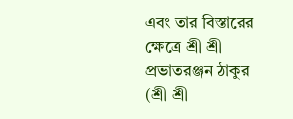এবং তার বিস্তারের ক্ষেত্রে শ্রী শ্রী প্রভাতরঞ্জন ঠাকুর (শ্রী শ্রী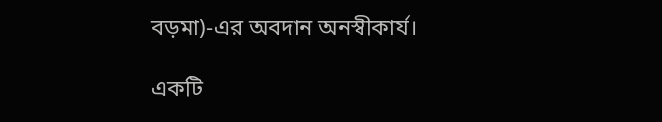বড়মা)-এর অবদান অনস্বীকার্য।

একটি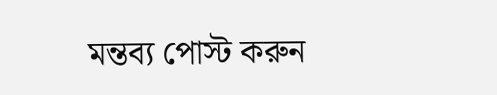মন্তব্য পোস্ট করুন